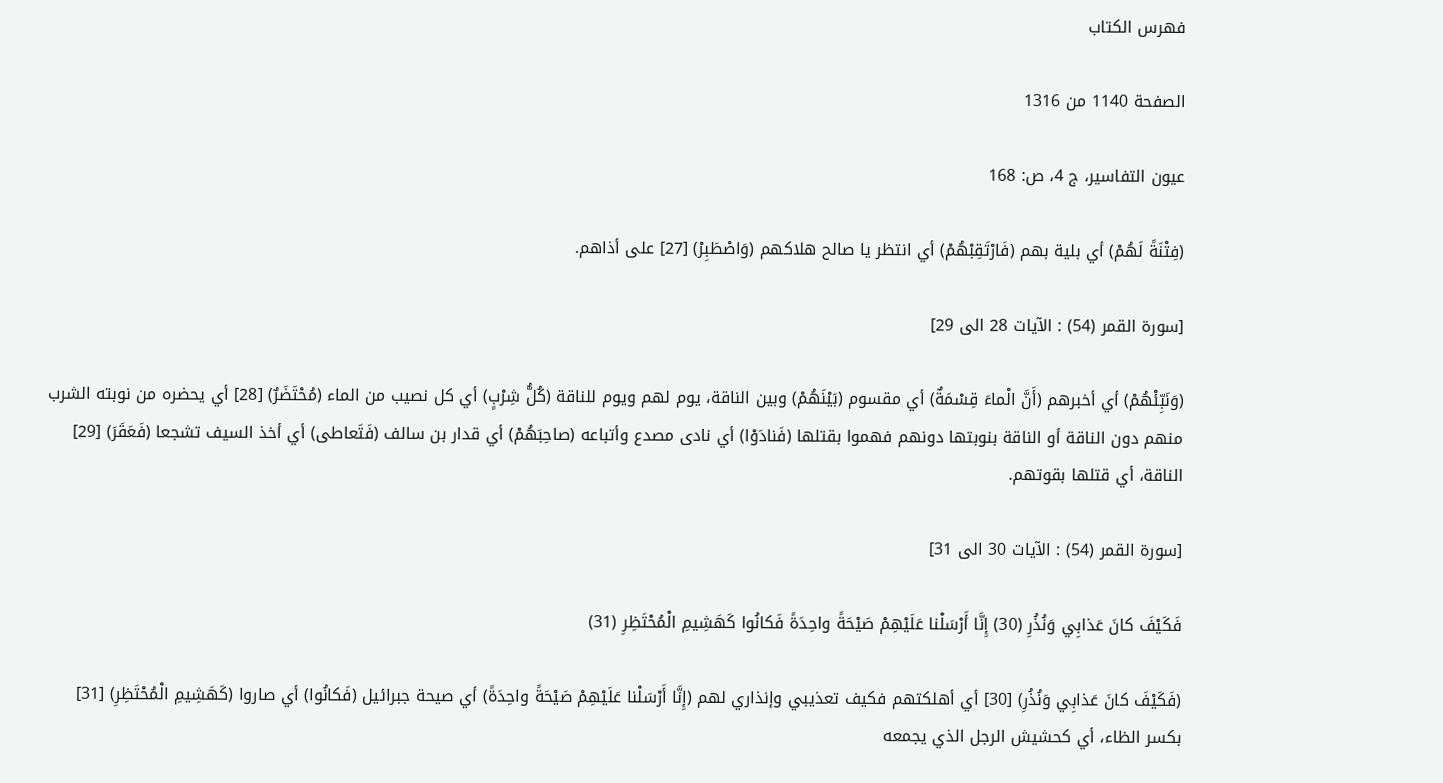فهرس الكتاب

الصفحة 1140 من 1316

عيون التفاسير، ج 4، ص: 168

(فِتْنَةً لَهُمْ) أي بلية بهم (فَارْتَقِبْهُمْ) أي انتظر يا صالح هلاكهم (وَاصْطَبِرْ) [27] على أذاهم.

[سورة القمر (54) : الآيات 28 الى 29]

(وَنَبِّئْهُمْ) أي أخبرهم (أَنَّ الْماءَ قِسْمَةٌ) أي مقسوم (بَيْنَهُمْ) وبين الناقة، يوم لهم ويوم للناقة (كُلُّ شِرْبٍ) أي كل نصيب من الماء (مُحْتَضَرٌ) [28] أي يحضره من نوبته الشرب منهم دون الناقة أو الناقة بنوبتها دونهم فهموا بقتلها (فَنادَوْا) أي نادى مصدع وأتباعه (صاحِبَهُمْ) أي قدار بن سالف (فَتَعاطى) أي أخذ السيف تشجعا (فَعَقَرَ) [29] الناقة، أي قتلها بقوتهم.

[سورة القمر (54) : الآيات 30 الى 31]

فَكَيْفَ كانَ عَذابِي وَنُذُرِ (30) إِنَّا أَرْسَلْنا عَلَيْهِمْ صَيْحَةً واحِدَةً فَكانُوا كَهَشِيمِ الْمُحْتَظِرِ (31)

(فَكَيْفَ كانَ عَذابِي وَنُذُرِ) [30] أي أهلكتهم فكيف تعذيبي وإنذاري لهم (إِنَّا أَرْسَلْنا عَلَيْهِمْ صَيْحَةً واحِدَةً) أي صيحة جبرائيل (فَكانُوا) أي صاروا (كَهَشِيمِ الْمُحْتَظِرِ) [31] بكسر الظاء، أي كحشيش الرجل الذي يجمعه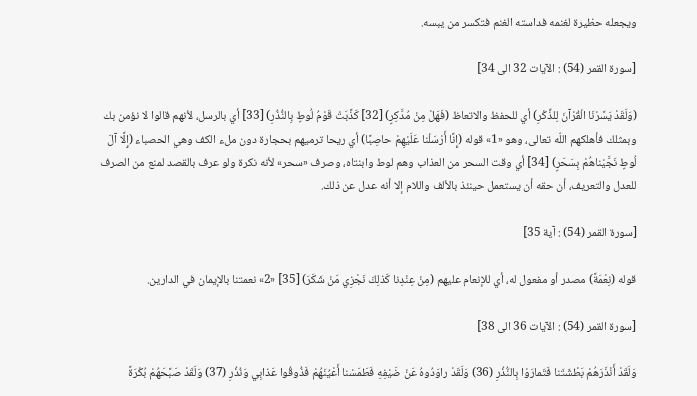ويجعله حظيرة لغنمه فداسته الغنم فتكسر من يبسه.

[سورة القمر (54) : الآيات 32 الى 34]

(وَلَقَدْ يَسَّرْنَا الْقُرْآنَ لِلذِّكْرِ) أي للحفظ والاتعاظ (فَهَلْ مِنْ مُدَّكِرٍ) [32] كَذَّبَتْ قَوْمُ لُوطٍ بِالنُّذُرِ) [33] أي بالرسل، لأنهم قالوا لا نؤمن بك وبمثلك فأهلكهم اللّه تعالى، وهو «1» قوله (إِنَّا أَرْسَلْنا عَلَيْهِمْ حاصِبًا) أي ريحا ترميهم بحجارة دون ملء الكف وهي الحصباء (إِلَّا آلَ لُوطٍ نَجَّيْناهُمْ بِسَحَرٍ) [34] أي وقت السحر من العذاب وهم لوط وابنتاه، وصرف «سحر» لأنه نكرة ولو عرف بالقصد لمنع من الصرف للعدل والتعريف، أن حقه أن يستعمل حينئذ بالألف واللام إلا أنه عدل عن ذلك.

[سورة القمر (54) : آية 35]

قوله (نِعْمَةً) مصدر أو مفعول له، أي للإنعام عليهم (مِنْ عِنْدِنا كَذلِكَ نَجْزِي مَنْ شَكَرَ) [35] «2» نعمتنا بالإيمان في الدارين.

[سورة القمر (54) : الآيات 36 الى 38]

وَلَقَدْ أَنْذَرَهُمْ بَطْشَتَنا فَتَمارَوْا بِالنُّذُرِ (36) وَلَقَدْ راوَدُوهُ عَنْ ضَيْفِهِ فَطَمَسْنا أَعْيُنَهُمْ فَذُوقُوا عَذابِي وَنُذُرِ (37) وَلَقَدْ صَبَّحَهُمْ بُكْرَةً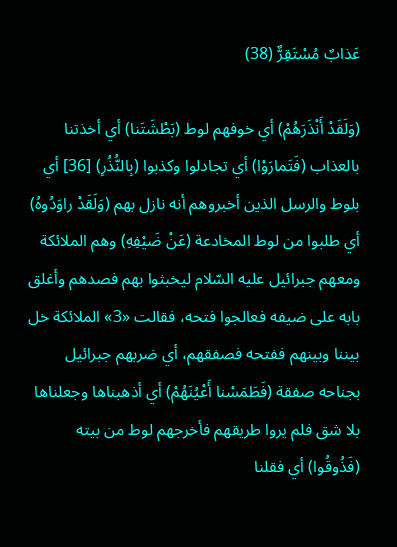عَذابٌ مُسْتَقِرٌّ (38)

(وَلَقَدْ أَنْذَرَهُمْ) أي خوفهم لوط (بَطْشَتَنا) أي أخذتنا بالعذاب (فَتَمارَوْا) أي تجادلوا وكذبوا (بِالنُّذُرِ) [36] أي بلوط والرسل الذين أخبروهم أنه نازل بهم (وَلَقَدْ راوَدُوهُ) أي طلبوا من لوط المخادعة (عَنْ ضَيْفِهِ) وهم الملائكة ومعهم جبرائيل عليه السّلام ليخبثوا بهم فصدهم وأغلق بابه على ضيفه فعالجوا فتحه، فقالت «3» الملائكة خل بيننا وبينهم ففتحه فصفقهم، أي ضربهم جبرائيل بجناحه صفقة (فَطَمَسْنا أَعْيُنَهُمْ) أي أذهبناها وجعلناها بلا شق فلم يروا طريقهم فأخرجهم لوط من بيته (فَذُوقُوا) أي فقلنا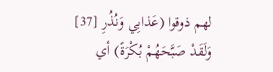لهم ذوقوا (عَذابِي وَنُذُرِ [37] وَلَقَدْ صَبَّحَهُمْ بُكْرَةً) أي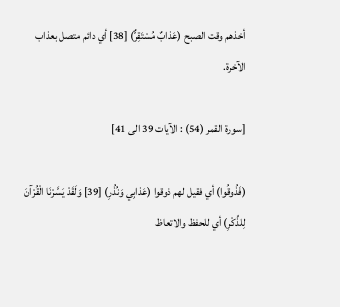أخذهم وقت الصبح (عَذابٌ مُسْتَقِرٌّ) [38] أي دائم متصل بعذاب الآخرة.

[سورة القمر (54) : الآيات 39 الى 41]

(فَذُوقُوا) أي فقيل لهم ذوقوا (عَذابِي وَنُذُرِ) [39] وَلَقَدْ يَسَّرْنَا الْقُرْآنَ لِلذِّكْرِ) أي للحفظ والاتعاظ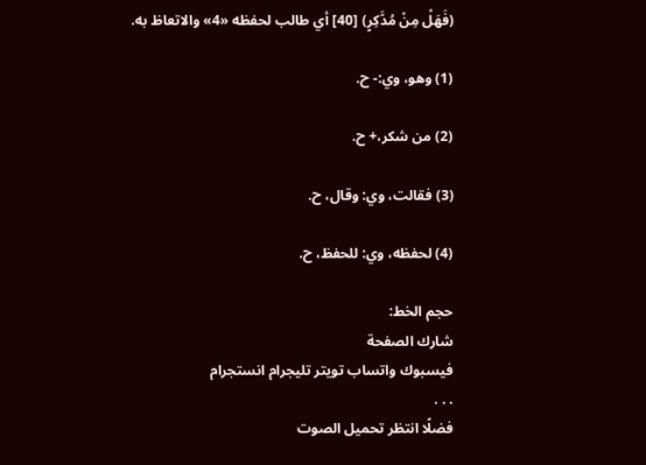(فَهَلْ مِنْ مُدَّكِرٍ) [40] أي طالب لحفظه «4» والاتعاظ به.

(1) وهو، وي:- ح.

(2) من شكر،+ ح.

(3) فقالت، وي: وقال، ح.

(4) لحفظه، وي: للحفظ، ح.

حجم الخط:
شارك الصفحة
فيسبوك واتساب تويتر تليجرام انستجرام
. . .
فضلًا انتظر تحميل الصوت